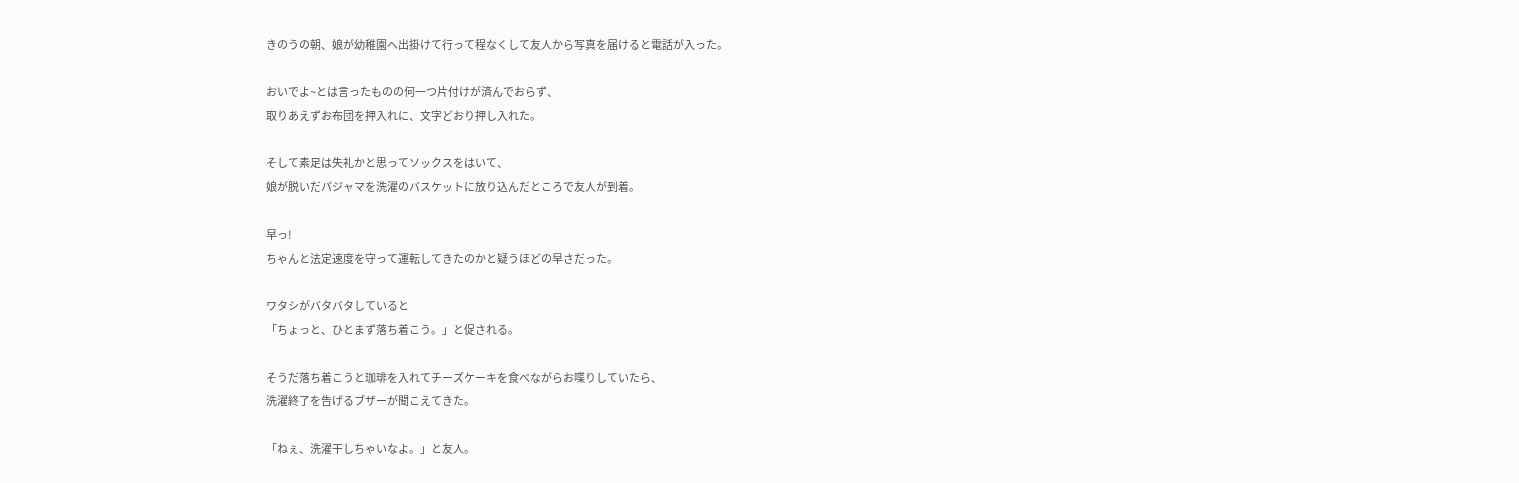きのうの朝、娘が幼稚園へ出掛けて行って程なくして友人から写真を届けると電話が入った。

おいでよ~とは言ったものの何一つ片付けが済んでおらず、
取りあえずお布団を押入れに、文字どおり押し入れた。

そして素足は失礼かと思ってソックスをはいて、
娘が脱いだパジャマを洗濯のバスケットに放り込んだところで友人が到着。

早っ!
ちゃんと法定速度を守って運転してきたのかと疑うほどの早さだった。

ワタシがバタバタしていると
「ちょっと、ひとまず落ち着こう。」と促される。

そうだ落ち着こうと珈琲を入れてチーズケーキを食べながらお喋りしていたら、
洗濯終了を告げるブザーが聞こえてきた。

「ねぇ、洗濯干しちゃいなよ。」と友人。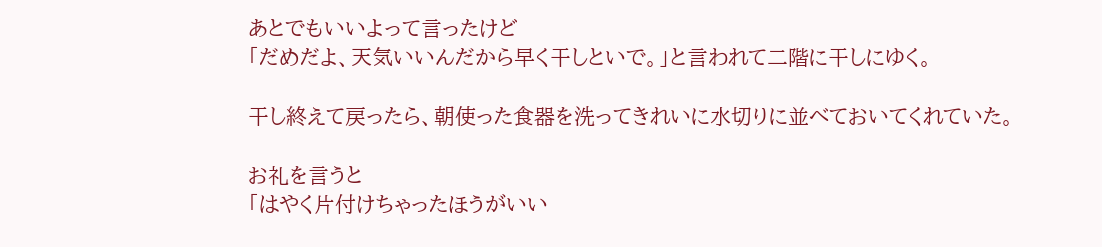あとでもいいよって言ったけど
「だめだよ、天気いいんだから早く干しといで。」と言われて二階に干しにゆく。

干し終えて戻ったら、朝使った食器を洗ってきれいに水切りに並べておいてくれていた。

お礼を言うと
「はやく片付けちゃったほうがいい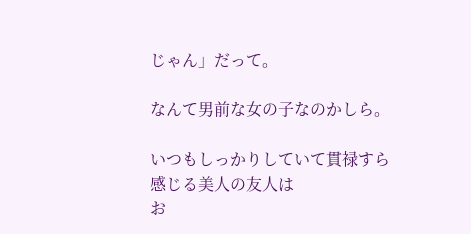じゃん」だって。

なんて男前な女の子なのかしら。

いつもしっかりしていて貫禄すら感じる美人の友人は
お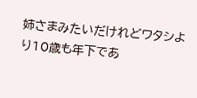姉さまみたいだけれどワタシより10歳も年下であ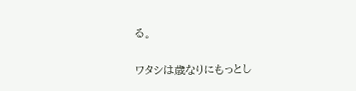る。

ワタシは歳なりにもっとし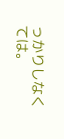っかりしなくては。